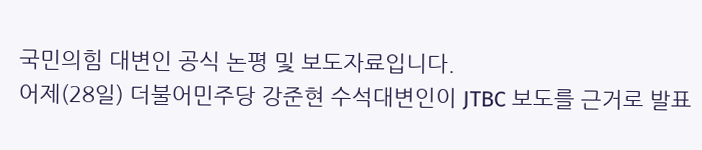국민의힘 대변인 공식 논평 및 보도자료입니다.
어제(28일) 더불어민주당 강준현 수석대변인이 JTBC 보도를 근거로 발표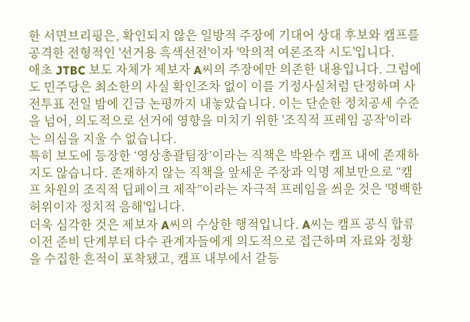한 서면브리핑은, 확인되지 않은 일방적 주장에 기대어 상대 후보와 캠프를 공격한 전형적인 '선거용 흑색선전'이자 '악의적 여론조작 시도'입니다.
애초 JTBC 보도 자체가 제보자 A씨의 주장에만 의존한 내용입니다. 그럼에도 민주당은 최소한의 사실 확인조차 없이 이를 기정사실처럼 단정하며 사전투표 전일 밤에 긴급 논평까지 내놓았습니다. 이는 단순한 정치공세 수준을 넘어, 의도적으로 선거에 영향을 미치기 위한 '조직적 프레임 공작'이라는 의심을 지울 수 없습니다.
특히 보도에 등장한 ‘영상총괄팀장’이라는 직책은 박완수 캠프 내에 존재하지도 않습니다. 존재하지 않는 직책을 앞세운 주장과 익명 제보만으로 “캠프 차원의 조직적 딥페이크 제작”이라는 자극적 프레임을 씌운 것은 '명백한 허위이자 정치적 음해'입니다.
더욱 심각한 것은 제보자 A씨의 수상한 행적입니다. A씨는 캠프 공식 합류 이전 준비 단계부터 다수 관계자들에게 의도적으로 접근하며 자료와 정황을 수집한 흔적이 포착됐고, 캠프 내부에서 갈등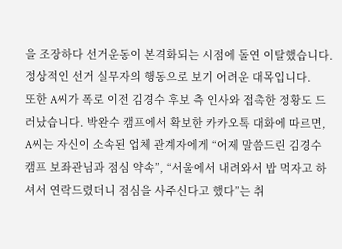을 조장하다 선거운동이 본격화되는 시점에 돌연 이탈했습니다. 정상적인 선거 실무자의 행동으로 보기 어려운 대목입니다.
또한 A씨가 폭로 이전 김경수 후보 측 인사와 접촉한 정황도 드러났습니다. 박완수 캠프에서 확보한 카카오톡 대화에 따르면, A씨는 자신이 소속된 업체 관계자에게 “어제 말씀드린 김경수 캠프 보좌관님과 점심 약속”, “서울에서 내려와서 밥 먹자고 하셔서 연락드렸더니 점심을 사주신다고 했다”는 취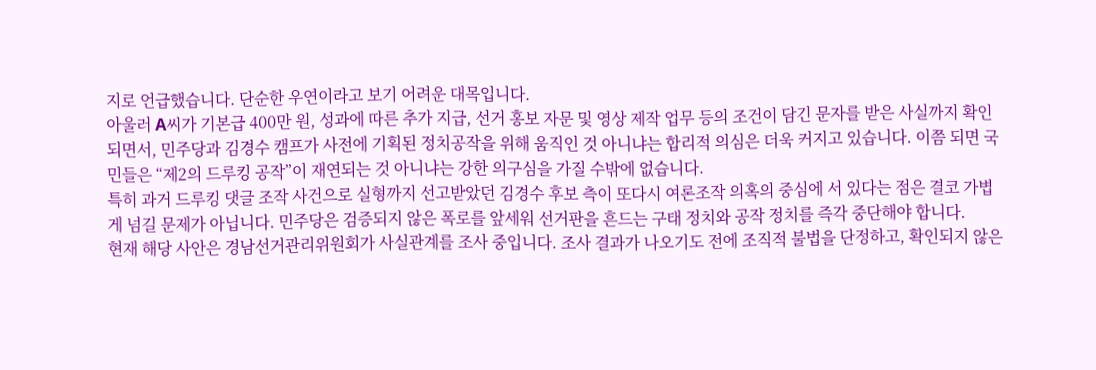지로 언급했습니다. 단순한 우연이라고 보기 어려운 대목입니다.
아울러 A씨가 기본급 400만 원, 성과에 따른 추가 지급, 선거 홍보 자문 및 영상 제작 업무 등의 조건이 담긴 문자를 받은 사실까지 확인되면서, 민주당과 김경수 캠프가 사전에 기획된 정치공작을 위해 움직인 것 아니냐는 합리적 의심은 더욱 커지고 있습니다. 이쯤 되면 국민들은 “제2의 드루킹 공작”이 재연되는 것 아니냐는 강한 의구심을 가질 수밖에 없습니다.
특히 과거 드루킹 댓글 조작 사건으로 실형까지 선고받았던 김경수 후보 측이 또다시 여론조작 의혹의 중심에 서 있다는 점은 결코 가볍게 넘길 문제가 아닙니다. 민주당은 검증되지 않은 폭로를 앞세워 선거판을 흔드는 구태 정치와 공작 정치를 즉각 중단해야 합니다.
현재 해당 사안은 경남선거관리위원회가 사실관계를 조사 중입니다. 조사 결과가 나오기도 전에 조직적 불법을 단정하고, 확인되지 않은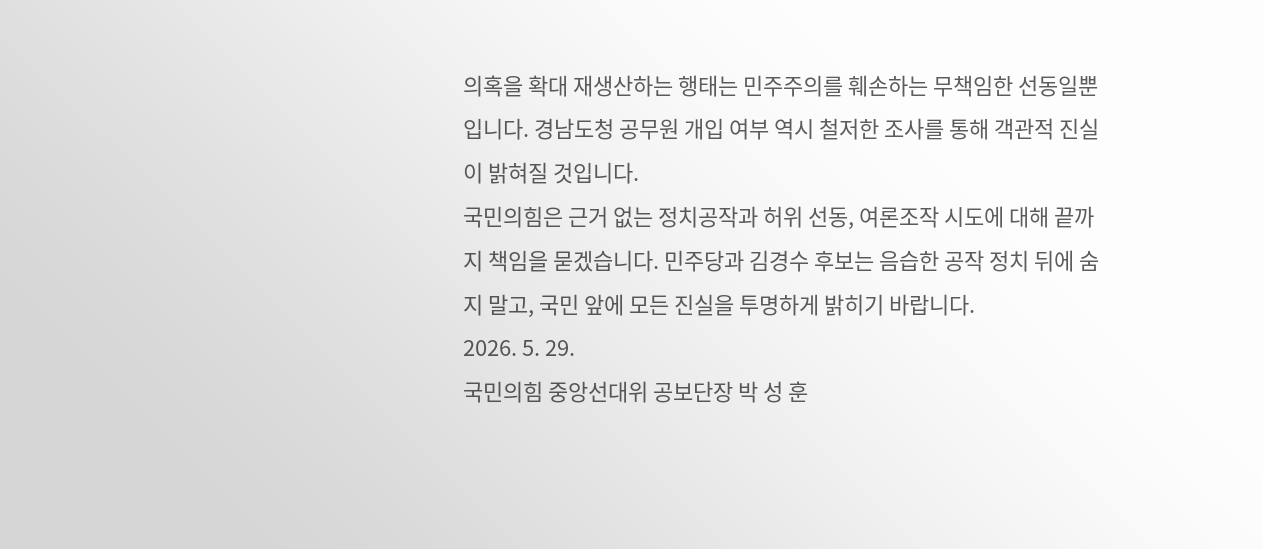의혹을 확대 재생산하는 행태는 민주주의를 훼손하는 무책임한 선동일뿐입니다. 경남도청 공무원 개입 여부 역시 철저한 조사를 통해 객관적 진실이 밝혀질 것입니다.
국민의힘은 근거 없는 정치공작과 허위 선동, 여론조작 시도에 대해 끝까지 책임을 묻겠습니다. 민주당과 김경수 후보는 음습한 공작 정치 뒤에 숨지 말고, 국민 앞에 모든 진실을 투명하게 밝히기 바랍니다.
2026. 5. 29.
국민의힘 중앙선대위 공보단장 박 성 훈